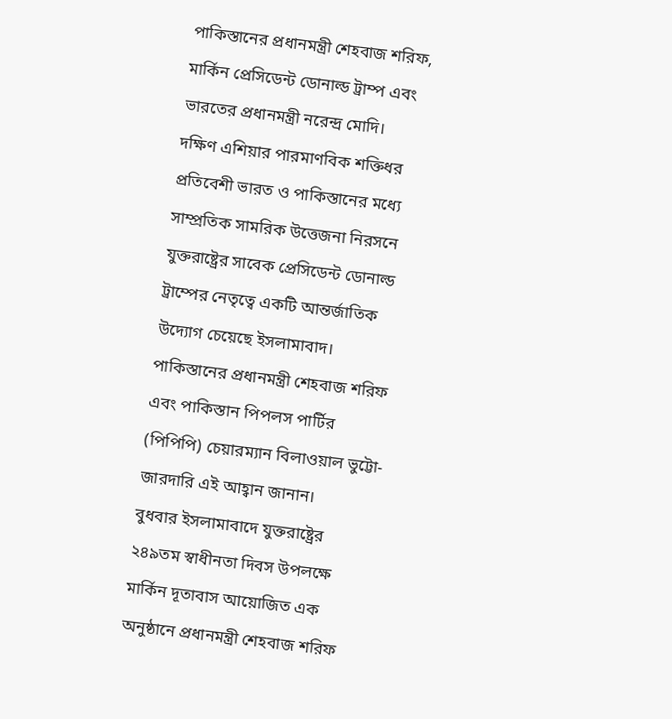পাকিস্তানের প্রধানমন্ত্রী শেহবাজ শরিফ, মার্কিন প্রেসিডেন্ট ডোনাল্ড ট্রাম্প এবং ভারতের প্রধানমন্ত্রী নরেন্দ্র মোদি।
দক্ষিণ এশিয়ার পারমাণবিক শক্তিধর প্রতিবেশী ভারত ও পাকিস্তানের মধ্যে সাম্প্রতিক সামরিক উত্তেজনা নিরসনে যুক্তরাষ্ট্রের সাবেক প্রেসিডেন্ট ডোনাল্ড ট্রাম্পের নেতৃত্বে একটি আন্তর্জাতিক উদ্যোগ চেয়েছে ইসলামাবাদ। পাকিস্তানের প্রধানমন্ত্রী শেহবাজ শরিফ এবং পাকিস্তান পিপলস পার্টির (পিপিপি) চেয়ারম্যান বিলাওয়াল ভুট্টো-জারদারি এই আহ্বান জানান।
বুধবার ইসলামাবাদে যুক্তরাষ্ট্রের ২৪৯তম স্বাধীনতা দিবস উপলক্ষে মার্কিন দূতাবাস আয়োজিত এক অনুষ্ঠানে প্রধানমন্ত্রী শেহবাজ শরিফ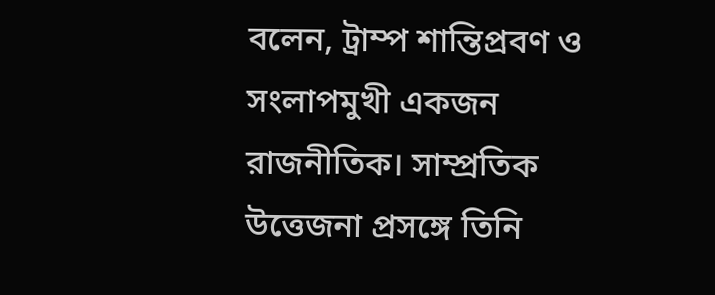বলেন, ট্রাম্প শান্তিপ্রবণ ও সংলাপমুখী একজন রাজনীতিক। সাম্প্রতিক উত্তেজনা প্রসঙ্গে তিনি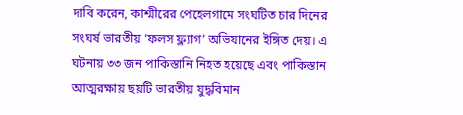দাবি করেন, কাশ্মীরের পেহেলগামে সংঘটিত চার দিনের সংঘর্ষ ভারতীয় ‘ফলস ফ্ল্যাগ’ অভিযানের ইঙ্গিত দেয়। এ ঘটনায় ৩৩ জন পাকিস্তানি নিহত হয়েছে এবং পাকিস্তান আত্মরক্ষায় ছয়টি ভারতীয় যুদ্ধবিমান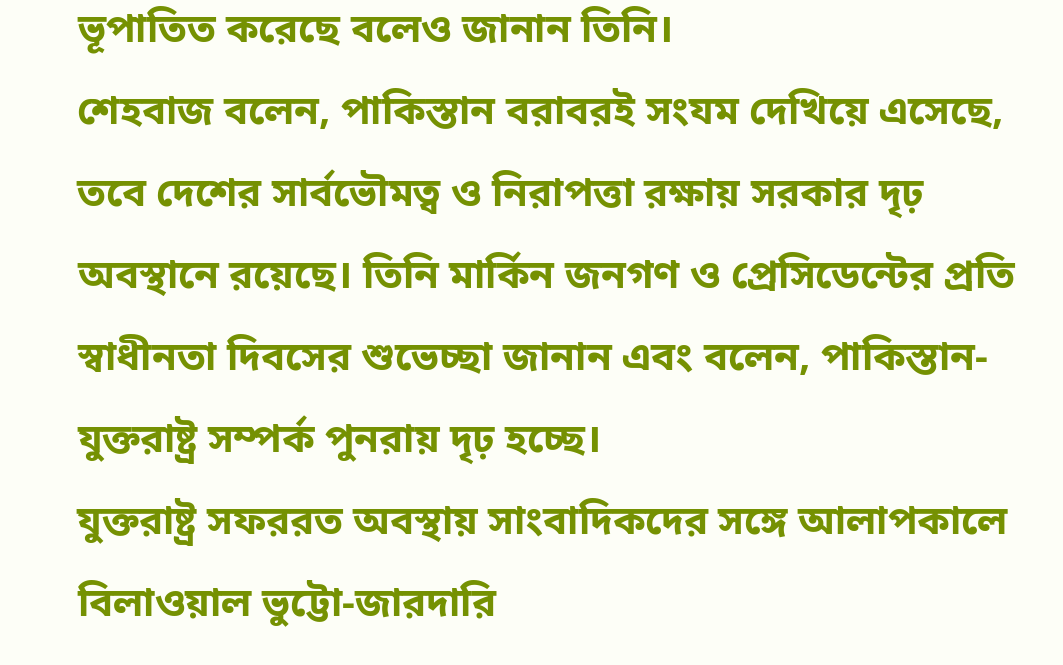ভূপাতিত করেছে বলেও জানান তিনি।
শেহবাজ বলেন, পাকিস্তান বরাবরই সংযম দেখিয়ে এসেছে, তবে দেশের সার্বভৌমত্ব ও নিরাপত্তা রক্ষায় সরকার দৃঢ় অবস্থানে রয়েছে। তিনি মার্কিন জনগণ ও প্রেসিডেন্টের প্রতি স্বাধীনতা দিবসের শুভেচ্ছা জানান এবং বলেন, পাকিস্তান-যুক্তরাষ্ট্র সম্পর্ক পুনরায় দৃঢ় হচ্ছে।
যুক্তরাষ্ট্র সফররত অবস্থায় সাংবাদিকদের সঙ্গে আলাপকালে বিলাওয়াল ভুট্টো-জারদারি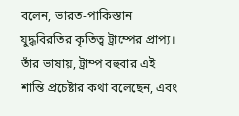বলেন, ভারত-পাকিস্তান যুদ্ধবিরতির কৃতিত্ব ট্রাম্পের প্রাপ্য। তাঁর ভাষায়, ট্রাম্প বহুবার এই শান্তি প্রচেষ্টার কথা বলেছেন, এবং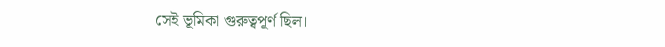সেই ভূমিকা গুরুত্বপূর্ণ ছিল।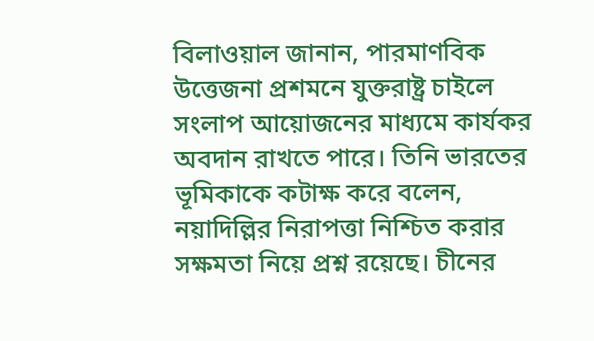বিলাওয়াল জানান, পারমাণবিক উত্তেজনা প্রশমনে যুক্তরাষ্ট্র চাইলে সংলাপ আয়োজনের মাধ্যমে কার্যকর অবদান রাখতে পারে। তিনি ভারতের ভূমিকাকে কটাক্ষ করে বলেন, নয়াদিল্লির নিরাপত্তা নিশ্চিত করার সক্ষমতা নিয়ে প্রশ্ন রয়েছে। চীনের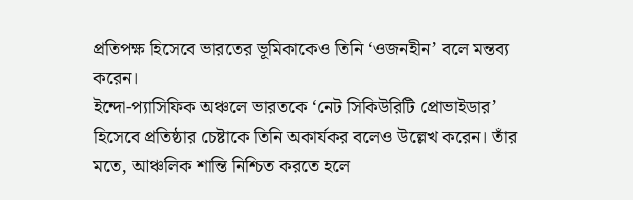প্রতিপক্ষ হিসেবে ভারতের ভূমিকাকেও তিনি ‘ওজনহীন’ বলে মন্তব্য করেন।
ইন্দো-প্যাসিফিক অঞ্চলে ভারতকে ‘নেট সিকিউরিটি প্রোভাইডার’ হিসেবে প্রতিষ্ঠার চেষ্টাকে তিনি অকার্যকর বলেও উল্লেখ করেন। তাঁর মতে, আঞ্চলিক শান্তি নিশ্চিত করতে হলে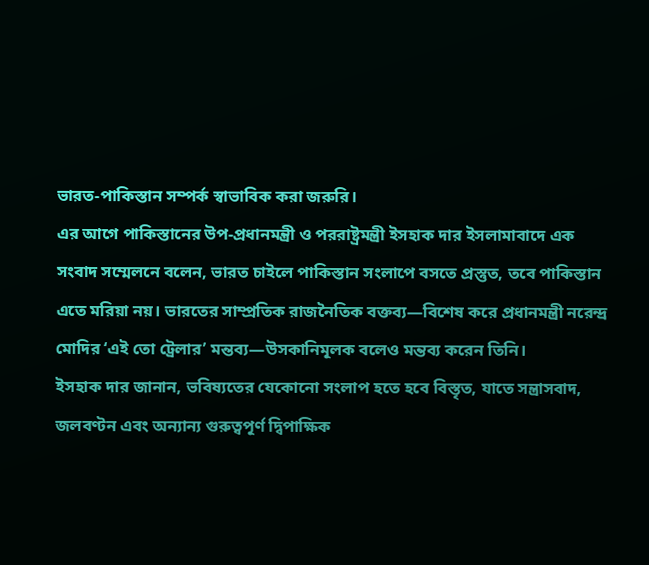ভারত-পাকিস্তান সম্পর্ক স্বাভাবিক করা জরুরি।
এর আগে পাকিস্তানের উপ-প্রধানমন্ত্রী ও পররাষ্ট্রমন্ত্রী ইসহাক দার ইসলামাবাদে এক সংবাদ সম্মেলনে বলেন, ভারত চাইলে পাকিস্তান সংলাপে বসতে প্রস্তুত, তবে পাকিস্তান এতে মরিয়া নয়। ভারতের সাম্প্রতিক রাজনৈতিক বক্তব্য—বিশেষ করে প্রধানমন্ত্রী নরেন্দ্র মোদির ‘এই তো ট্রেলার’ মন্তব্য—উসকানিমূলক বলেও মন্তব্য করেন তিনি।
ইসহাক দার জানান, ভবিষ্যতের যেকোনো সংলাপ হতে হবে বিস্তৃত, যাতে সন্ত্রাসবাদ, জলবণ্টন এবং অন্যান্য গুরুত্বপূর্ণ দ্বিপাক্ষিক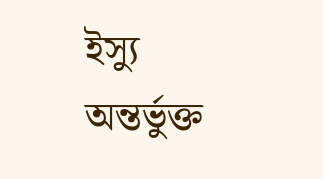ইস্যু অন্তর্ভুক্ত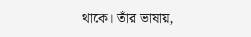থাকে। তাঁর ভাষায়,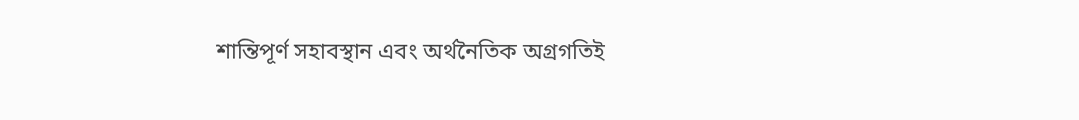শান্তিপূর্ণ সহাবস্থান এবং অর্থনৈতিক অগ্রগতিই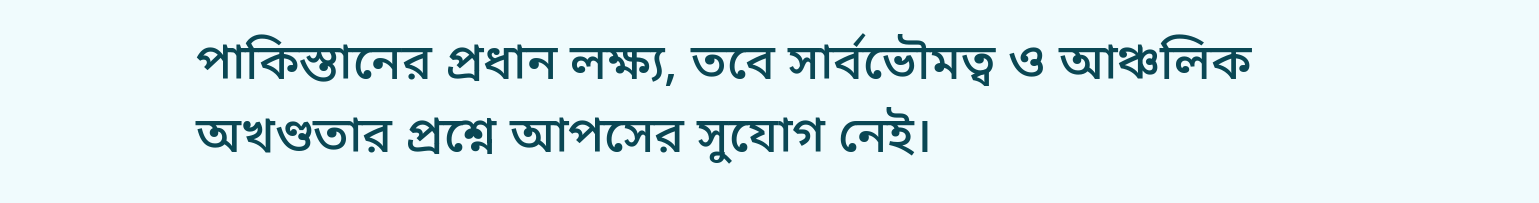পাকিস্তানের প্রধান লক্ষ্য, তবে সার্বভৌমত্ব ও আঞ্চলিক অখণ্ডতার প্রশ্নে আপসের সুযোগ নেই।